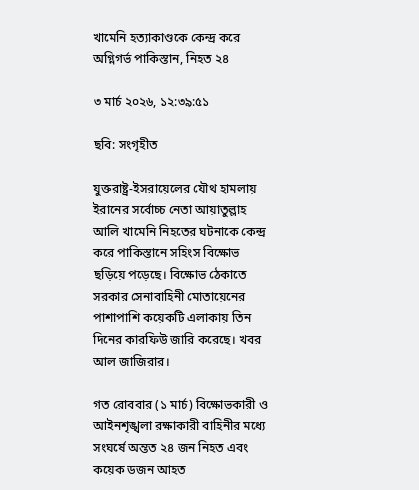খামেনি হত্যাকাণ্ডকে কেন্দ্র করে অগ্নিগর্ভ পাকিস্তান, নিহত ২৪

৩ মার্চ ২০২৬, ১২:৩৯:৫১

ছবি: সংগৃহীত

যুক্তরাষ্ট্র-ইসরায়েলের যৌথ হামলায় ইরানের সর্বোচ্চ নেতা আয়াতুল্লাহ আলি খামেনি নিহতের ঘটনাকে কেন্দ্র করে পাকিস্তানে সহিংস বিক্ষোভ ছড়িয়ে পড়েছে। বিক্ষোভ ঠেকাতে সরকার সেনাবাহিনী মোতায়েনের পাশাপাশি কয়েকটি এলাকায় তিন দিনের কারফিউ জারি করেছে। খবর আল জাজিরার।

গত রোববার (১ মার্চ) বিক্ষোভকারী ও আইনশৃঙ্খলা রক্ষাকারী বাহিনীর মধ্যে সংঘর্ষে অন্তত ২৪ জন নিহত এবং কয়েক ডজন আহত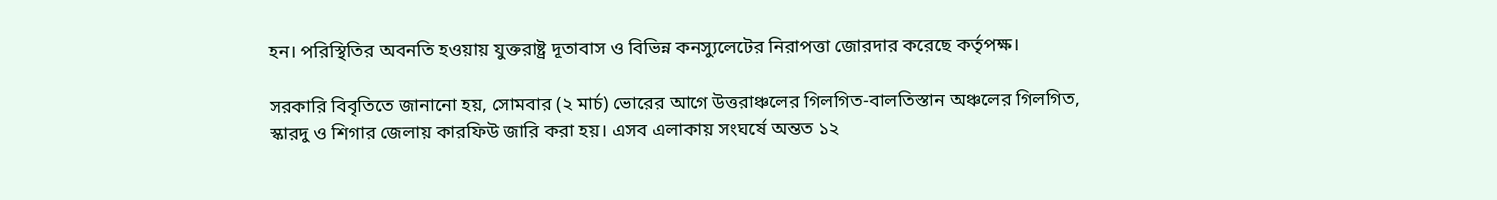হন। পরিস্থিতির অবনতি হওয়ায় যুক্তরাষ্ট্র দূতাবাস ও বিভিন্ন কনস্যুলেটের নিরাপত্তা জোরদার করেছে কর্তৃপক্ষ।

সরকারি বিবৃতিতে জানানো হয়, সোমবার (২ মার্চ) ভোরের আগে উত্তরাঞ্চলের গিলগিত-বালতিস্তান অঞ্চলের গিলগিত, স্কারদু ও শিগার জেলায় কারফিউ জারি করা হয়। এসব এলাকায় সংঘর্ষে অন্তত ১২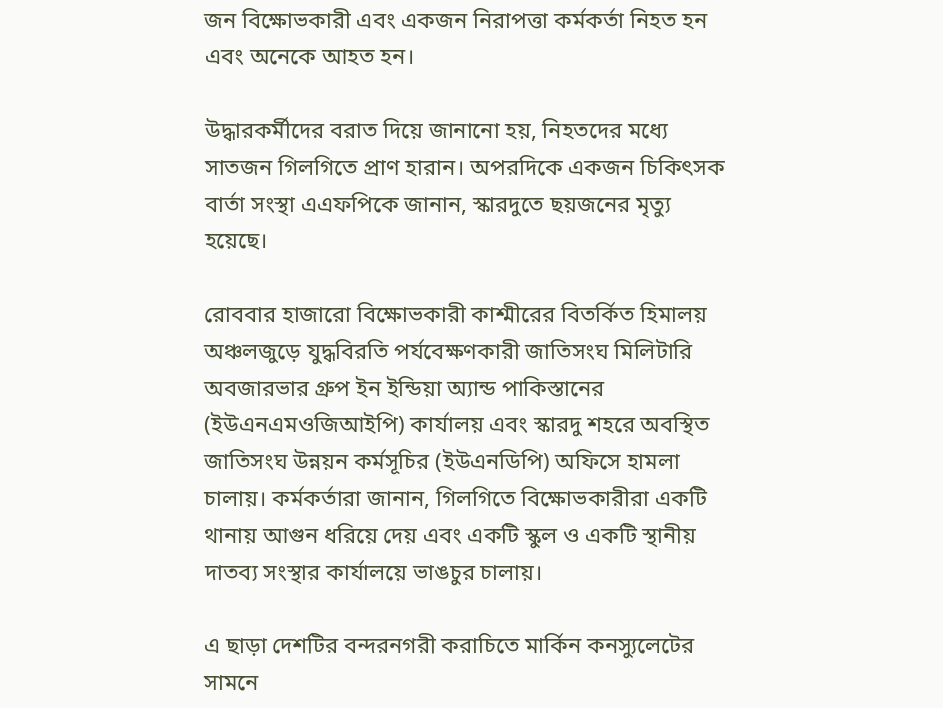জন বিক্ষোভকারী এবং একজন নিরাপত্তা কর্মকর্তা নিহত হন এবং অনেকে আহত হন।

উদ্ধারকর্মীদের বরাত দিয়ে জানানো হয়, নিহতদের মধ্যে সাতজন গিলগিতে প্রাণ হারান। অপরদিকে একজন চিকিৎসক বার্তা সংস্থা এএফপিকে জানান, স্কারদুতে ছয়জনের মৃত্যু হয়েছে।

রোববার হাজারো বিক্ষোভকারী কাশ্মীরের বিতর্কিত হিমালয় অঞ্চলজুড়ে যুদ্ধবিরতি পর্যবেক্ষণকারী জাতিসংঘ মিলিটারি অবজারভার গ্রুপ ইন ইন্ডিয়া অ্যান্ড পাকিস্তানের (ইউএনএমওজিআইপি) কার্যালয় এবং স্কারদু শহরে অবস্থিত জাতিসংঘ উন্নয়ন কর্মসূচির (ইউএনডিপি) অফিসে হামলা চালায়। কর্মকর্তারা জানান, গিলগিতে বিক্ষোভকারীরা একটি থানায় আগুন ধরিয়ে দেয় এবং একটি স্কুল ও একটি স্থানীয় দাতব্য সংস্থার কার্যালয়ে ভাঙচুর চালায়।

এ ছাড়া দেশটির বন্দরনগরী করাচিতে মার্কিন কনস্যুলেটের সামনে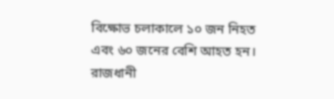বিক্ষোভ চলাকালে ১০ জন নিহত এবং ৬০ জনের বেশি আহত হন। রাজধানী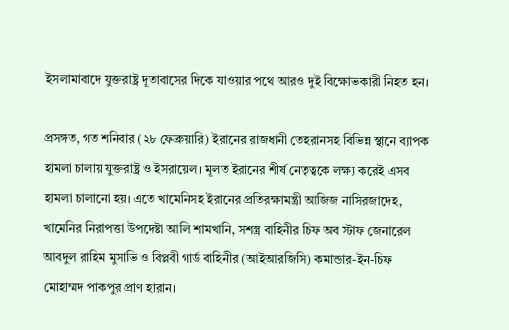ইসলামাবাদে যুক্তরাষ্ট্র দূতাবাসের দিকে যাওয়ার পথে আরও দুই বিক্ষোভকারী নিহত হন।

প্রসঙ্গত, গত শনিবার (২৮ ফেব্রুয়ারি) ইরানের রাজধানী তেহরানসহ বিভিন্ন স্থানে ব্যাপক হামলা চালায় যুক্তরাষ্ট্র ও ইসরায়েল। মূলত ইরানের শীর্ষ নেতৃত্বকে লক্ষ্য করেই এসব হামলা চালানো হয়। এতে খামেনিসহ ইরানের প্রতিরক্ষামন্ত্রী আজিজ নাসিরজাদেহ, খামেনির নিরাপত্তা উপদেষ্টা আলি শামখানি, সশস্ত্র বাহিনীর চিফ অব স্টাফ জেনারেল আবদুল রাহিম মুসাভি ও বিপ্লবী গার্ড বাহিনীর (আইআরজিসি) কমান্ডার-ইন-চিফ মোহাম্মদ পাকপুর প্রাণ হারান।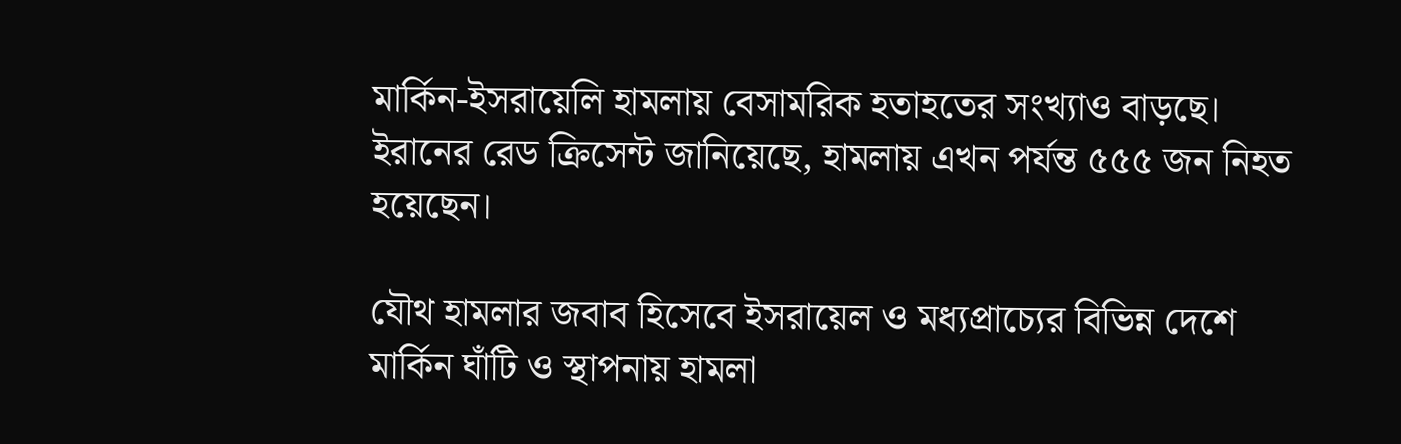মার্কিন-ইসরায়েলি হামলায় বেসামরিক হতাহতের সংখ্যাও বাড়ছে। ইরানের রেড ক্রিসেন্ট জানিয়েছে, হামলায় এখন পর্যন্ত ৫৫৫ জন নিহত হয়েছেন।

যৌথ হামলার জবাব হিসেবে ইসরায়েল ও মধ্যপ্রাচ্যের বিভিন্ন দেশে মার্কিন ঘাঁটি ও স্থাপনায় হামলা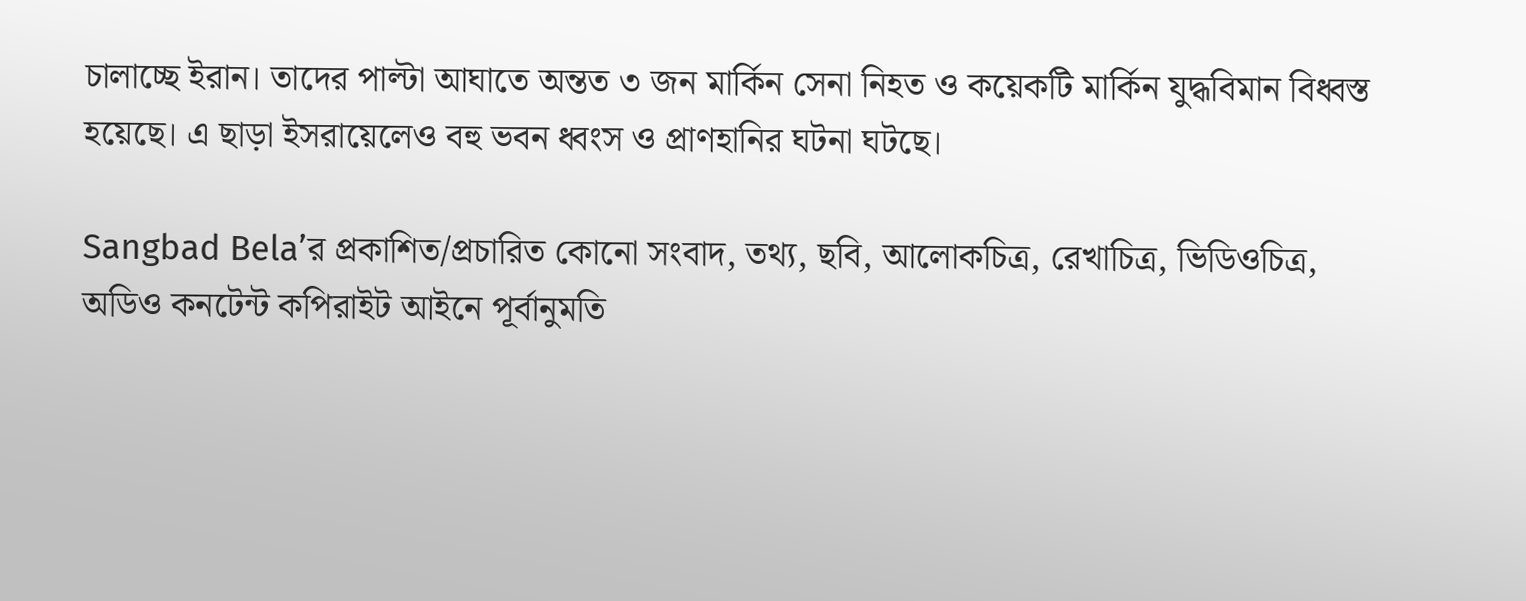চালাচ্ছে ইরান। তাদের পাল্টা আঘাতে অন্তত ৩ জন মার্কিন সেনা নিহত ও কয়েকটি মার্কিন যুদ্ধবিমান বিধ্বস্ত হয়েছে। এ ছাড়া ইসরায়েলেও বহু ভবন ধ্বংস ও প্রাণহানির ঘটনা ঘটছে।

Sangbad Bela’র প্রকাশিত/প্রচারিত কোনো সংবাদ, তথ্য, ছবি, আলোকচিত্র, রেখাচিত্র, ভিডিওচিত্র, অডিও কনটেন্ট কপিরাইট আইনে পূর্বানুমতি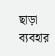ছাড়া ব্যবহার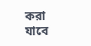করা যাবে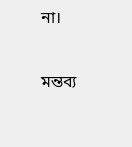না।

মন্তব্য